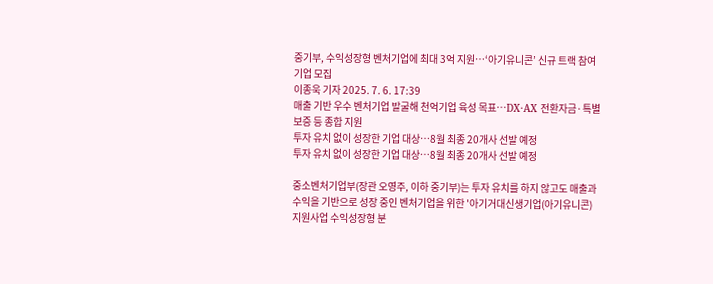중기부, 수익성장형 벤처기업에 최대 3억 지원…‘아기유니콘’ 신규 트랙 참여기업 모집
이종욱 기자 2025. 7. 6. 17:39
매출 기반 우수 벤처기업 발굴해 천억기업 육성 목표…DX·AX 전환자금·특별보증 등 종합 지원
투자 유치 없이 성장한 기업 대상…8월 최종 20개사 선발 예정
투자 유치 없이 성장한 기업 대상…8월 최종 20개사 선발 예정

중소벤처기업부(장관 오영주, 이하 중기부)는 투자 유치를 하지 않고도 매출과 수익을 기반으로 성장 중인 벤처기업을 위한 '아기거대신생기업(아기유니콘) 지원사업 수익성장형 분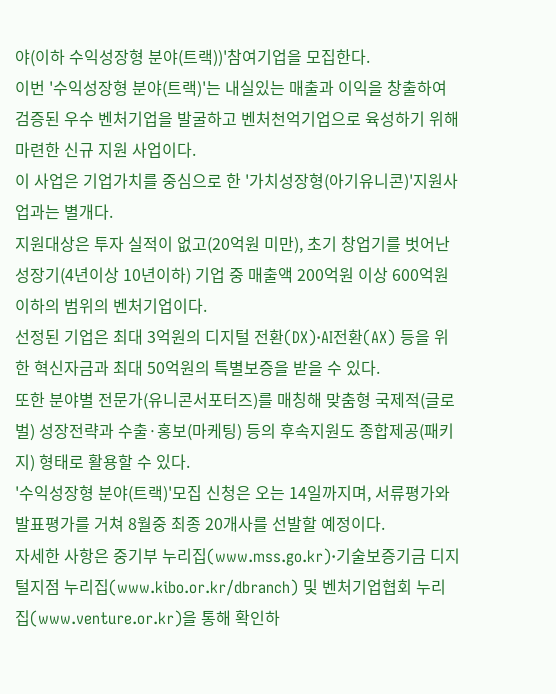야(이하 수익성장형 분야(트랙))'참여기업을 모집한다.
이번 '수익성장형 분야(트랙)'는 내실있는 매출과 이익을 창출하여 검증된 우수 벤처기업을 발굴하고 벤처천억기업으로 육성하기 위해 마련한 신규 지원 사업이다.
이 사업은 기업가치를 중심으로 한 '가치성장형(아기유니콘)'지원사업과는 별개다.
지원대상은 투자 실적이 없고(20억원 미만), 초기 창업기를 벗어난 성장기(4년이상 10년이하) 기업 중 매출액 200억원 이상 600억원 이하의 범위의 벤처기업이다.
선정된 기업은 최대 3억원의 디지털 전환(DX)·AI전환(AX) 등을 위한 혁신자금과 최대 50억원의 특별보증을 받을 수 있다.
또한 분야별 전문가(유니콘서포터즈)를 매칭해 맞춤형 국제적(글로벌) 성장전략과 수출·홍보(마케팅) 등의 후속지원도 종합제공(패키지) 형태로 활용할 수 있다.
'수익성장형 분야(트랙)'모집 신청은 오는 14일까지며, 서류평가와 발표평가를 거쳐 8월중 최종 20개사를 선발할 예정이다.
자세한 사항은 중기부 누리집(www.mss.go.kr)·기술보증기금 디지털지점 누리집(www.kibo.or.kr/dbranch) 및 벤처기업협회 누리집(www.venture.or.kr)을 통해 확인하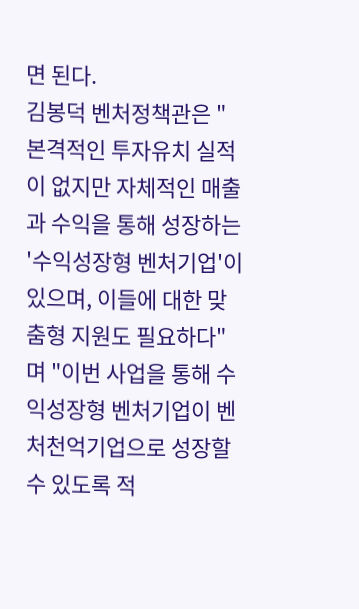면 된다.
김봉덕 벤처정책관은 "본격적인 투자유치 실적이 없지만 자체적인 매출과 수익을 통해 성장하는 '수익성장형 벤처기업'이 있으며, 이들에 대한 맞춤형 지원도 필요하다"며 "이번 사업을 통해 수익성장형 벤처기업이 벤처천억기업으로 성장할 수 있도록 적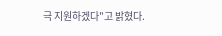극 지원하겠다"고 밝혔다.